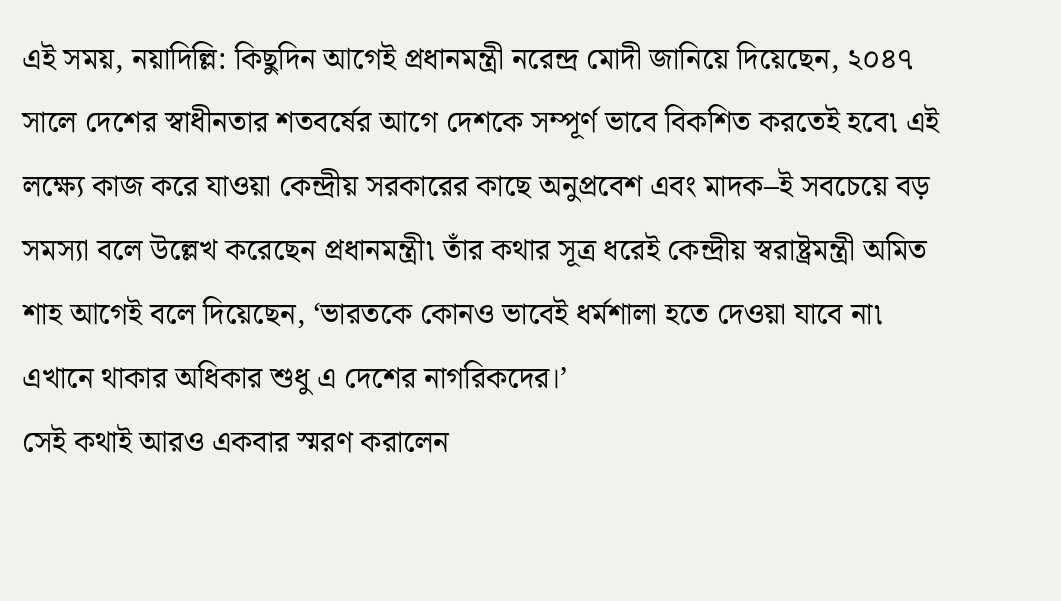এই সময়, নয়াদিল্লি: কিছুদিন আগেই প্রধানমন্ত্রী নরেন্দ্র মোদী জানিয়ে দিয়েছেন, ২০৪৭ সালে দেশের স্বাধীনতার শতবর্ষের আগে দেশকে সম্পূর্ণ ভাবে বিকশিত করতেই হবে৷ এই লক্ষ্যে কাজ করে যাওয়া কেন্দ্রীয় সরকারের কাছে অনুপ্রবেশ এবং মাদক–ই সবচেয়ে বড় সমস্যা বলে উল্লেখ করেছেন প্রধানমন্ত্রী৷ তাঁর কথার সূত্র ধরেই কেন্দ্রীয় স্বরাষ্ট্রমন্ত্রী অমিত শাহ আগেই বলে দিয়েছেন, ‘ভারতকে কোনও ভাবেই ধর্মশালা হতে দেওয়া যাবে না৷ এখানে থাকার অধিকার শুধু এ দেশের নাগরিকদের।’
সেই কথাই আরও একবার স্মরণ করালেন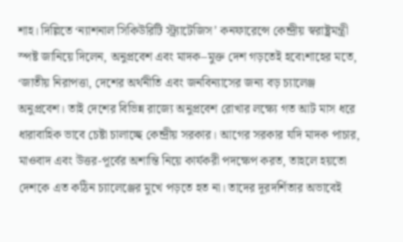শাহ। দিল্লিতে ‘ন্যাশনাল সিকিউরিটি স্ট্র্যাটেজিস’ কনফারেন্সে কেন্দ্রীয় স্বরাষ্ট্রমন্ত্রী স্পষ্ট জানিয়ে দিলেন, অনুপ্রবেশ এবং মাদক–মুক্ত দেশ গড়তেই হবে৷শাহের মতে, ‘জাতীয় নিরাপত্তা, দেশের অর্থনীতি এবং জনবিন্যাসের জন্য বড় চ্যালেঞ্জ অনুপ্রবেশ। তাই দেশের বিভিন্ন রাজ্যে অনুপ্রবেশ রোখার লক্ষ্যে গত আট মাস ধরে ধারাবাহিক ভাবে চেষ্টা চালাচ্ছে কেন্দ্রীয় সরকার। আগের সরকার যদি মাদক পাচার, মাওবাদ এবং উত্তর-পূর্বের অশান্তি নিয়ে কার্যকরী পদক্ষেপ করত, তাহলে হয়তো দেশকে এত কঠিন চ্যালেঞ্জের মুখে পড়তে হত না। তাদের দূরদর্শিতার অভাবেই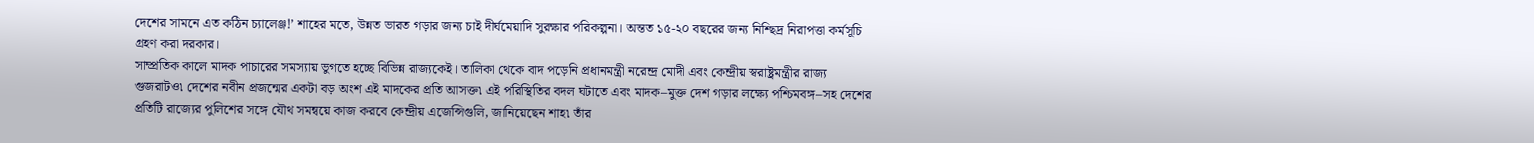দেশের সামনে এত কঠিন চ্যালেঞ্জ!’ শাহের মতে, উন্নত ভারত গড়ার জন্য চাই দীর্ঘমেয়াদি সুরক্ষার পরিকল্পনা। অন্তত ১৫-২০ বছরের জন্য নিশ্ছিদ্র নিরাপত্তা কর্মসূচি গ্রহণ করা দরকার।
সাম্প্রতিক কালে মাদক পাচারের সমস্যায় ভুগতে হচ্ছে বিভিন্ন রাজ্যকেই। তালিকা থেকে বাদ পড়েনি প্রধানমন্ত্রী নরেন্দ্র মোদী এবং কেন্দ্রীয় স্বরাষ্ট্রমন্ত্রীর রাজ্য গুজরাটও৷ দেশের নবীন প্রজন্মের একটা বড় অংশ এই মাদকের প্রতি আসক্ত৷ এই পরিস্থিতির বদল ঘটাতে এবং মাদক–মুক্ত দেশ গড়ার লক্ষ্যে পশ্চিমবঙ্গ–সহ দেশের প্রতিটি রাজ্যের পুলিশের সঙ্গে যৌথ সমন্বয়ে কাজ করবে কেন্দ্রীয় এজেন্সিগুলি, জানিয়েছেন শাহ৷ তাঁর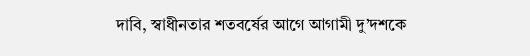দাবি, স্বাধীনতার শতবর্ষের আগে আগামী দু’দশকে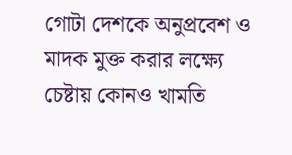গোটা দেশকে অনুপ্রবেশ ও মাদক মুক্ত করার লক্ষ্যে চেষ্টায় কোনও খামতি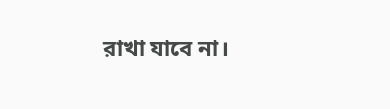রাখা যাবে না।